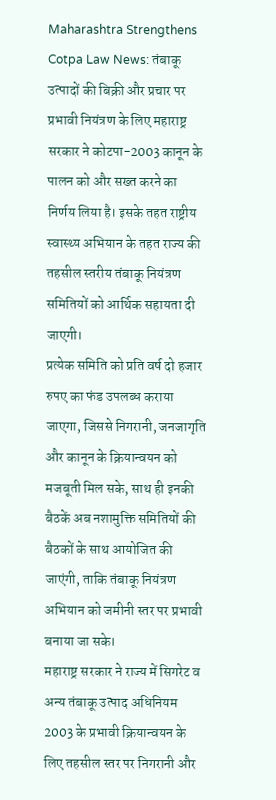Maharashtra Strengthens Cotpa Law News: तंबाकू उत्पादों की बिक्री और प्रचार पर प्रभावी नियंत्रण के लिए महाराष्ट्र सरकार ने कोटपा-2003 कानून के पालन को और सख्त करने का निर्णय लिया है। इसके तहत राष्ट्रीय स्वास्थ्य अभियान के तहत राज्य की तहसील स्तरीय तंबाकू नियंत्रण समितियों को आर्थिक सहायता दी जाएगी।
प्रत्येक समिति को प्रति वर्ष दो हजार रुपए का फंड उपलब्ध कराया जाएगा, जिससे निगरानी, जनजागृति और कानून के क्रियान्वयन को मजबूती मिल सके, साथ ही इनकी बैठकें अब नशामुक्ति समितियों की बैठकों के साथ आयोजित की जाएंगी, ताकि तंबाकू नियंत्रण अभियान को जमीनी स्तर पर प्रभावी बनाया जा सके।
महाराष्ट्र सरकार ने राज्य में सिगरेट व अन्य तंबाकू उत्पाद अधिनियम 2003 के प्रभावी क्रियान्वयन के लिए तहसील स्तर पर निगरानी और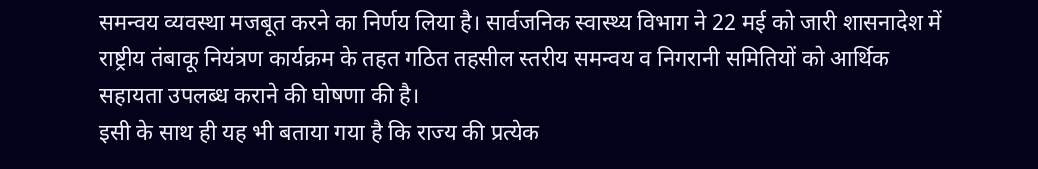समन्वय व्यवस्था मजबूत करने का निर्णय लिया है। सार्वजनिक स्वास्थ्य विभाग ने 22 मई को जारी शासनादेश में राष्ट्रीय तंबाकू नियंत्रण कार्यक्रम के तहत गठित तहसील स्तरीय समन्वय व निगरानी समितियों को आर्थिक सहायता उपलब्ध कराने की घोषणा की है।
इसी के साथ ही यह भी बताया गया है कि राज्य की प्रत्येक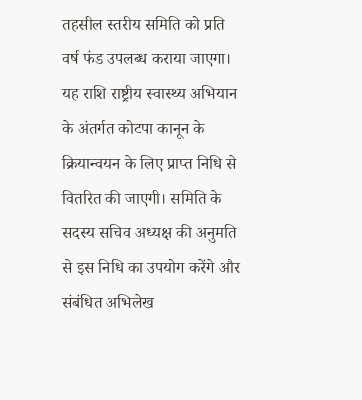तहसील स्तरीय समिति को प्रति वर्ष फंड उपलब्ध कराया जाएगा। यह राशि राष्ट्रीय स्वास्थ्य अभियान के अंतर्गत कोटपा कानून के क्रियान्वयन के लिए प्राप्त निधि से वितरित की जाएगी। समिति के सदस्य सचिव अध्यक्ष की अनुमति से इस निधि का उपयोग करेंगे और संबंधित अभिलेख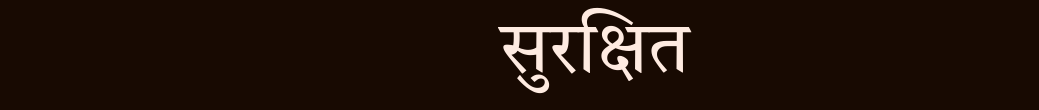सुरक्षित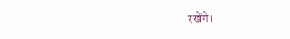रखेंगे।